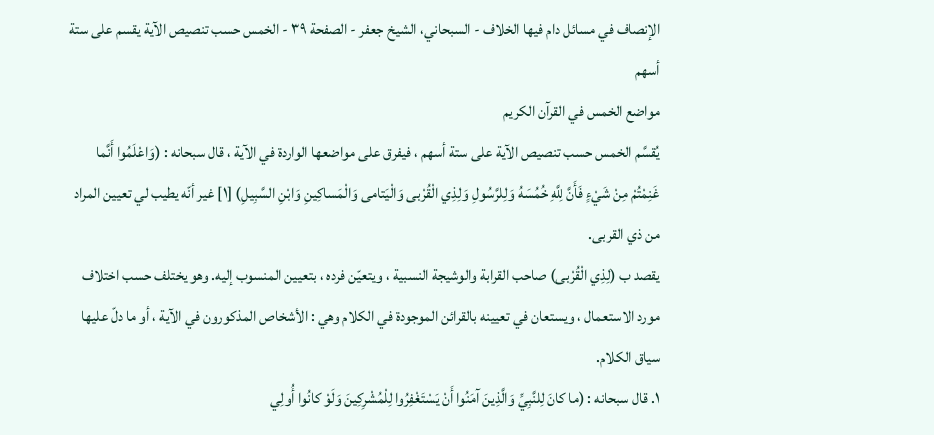الإنصاف في مسائل دام فيها الخلاف - السبحاني، الشيخ جعفر - الصفحة ٣٩ - الخمس حسب تنصيص الآية يقسم على ستة أسهم
مواضع الخمس في القرآن الكريم
يُقسَّم الخمس حسب تنصيص الآية على ستة أسهم ، فيفرق على مواضعها الواردة في الآية ، قال سبحانه : (وَاعْلَمُوا أَنَّما غَنِمْتُمْ مِنْ شَيْءٍ فَأَنَّ لِلَّهِ خُمُسَهُ وَلِلرَّسُولِ وَلِذِي الْقُرْبى وَالْيَتامى وَالْمَساكِينِ وَابْنِ السَّبِيلِ) [١] غير أنّه يطيب لي تعيين المراد من ذي القربى.
يقصد ب (لِذِي الْقُرْبى) صاحب القرابة والوشيجة النسبية ، ويتعيّن فرده ، بتعيين المنسوب إليه. وهو يختلف حسب اختلاف مورد الاستعمال ، ويستعان في تعيينه بالقرائن الموجودة في الكلام وهي : الأشخاص المذكورون في الآية ، أو ما دلّ عليها سياق الكلام.
١. قال سبحانه : (ما كانَ لِلنَّبِيِّ وَالَّذِينَ آمَنُوا أَنْ يَسْتَغْفِرُوا لِلْمُشْرِكِينَ وَلَوْ كانُوا أُولِي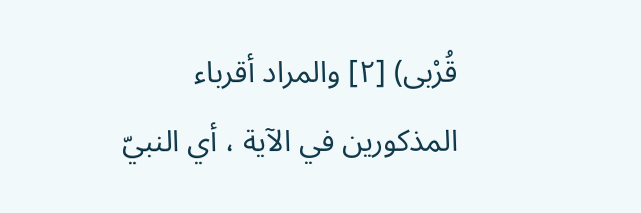قُرْبى) [٢] والمراد أقرباء المذكورين في الآية ، أي النبيّ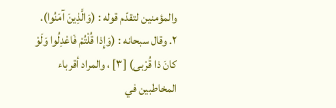والمؤمنين لتقدّم قوله : (وَالَّذِينَ آمَنُوا).
٢. وقال سبحانه : (وَإِذا قُلْتُمْ فَاعْدِلُوا وَلَوْ كانَ ذا قُرْبى) [٣] ، والمراد أقرباء المخاطبين في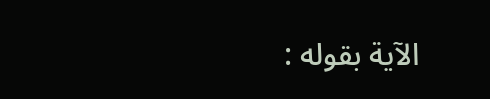الآية بقوله :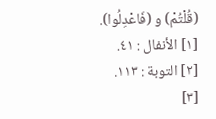(قُلْتُمْ) و (فَاعْدِلُوا).
[١] الأنفال : ٤١.
[٢] التوبة : ١١٣.
[٣]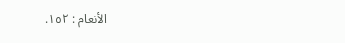الأنعام : ١٥٢.